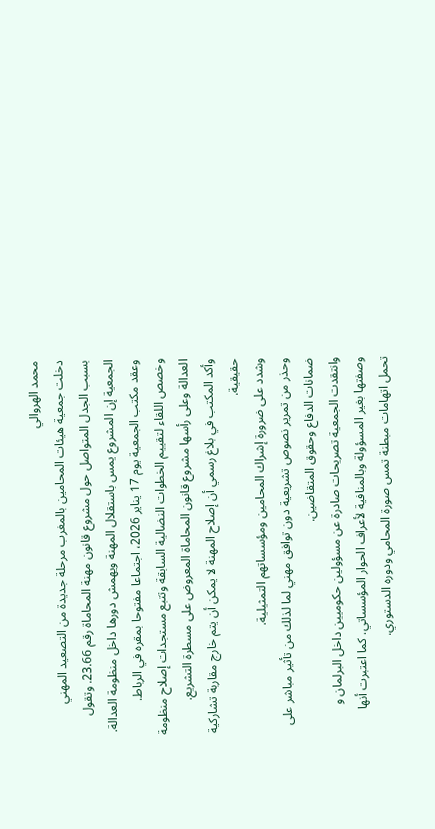محمد الهروالي
دخلت جمعية هيئات المحامين بالمغرب مرحلة جديدة من التصعيد المهني بسبب الجدل المتواصل حول مشروع قانون مهنة المحاماة رقم 23.66. وتقول الجمعية إن المشروع يمس باستقلال المهنة ويهمش دورها داخل منظومة العدالة.
وعقد مكتب الجمعية يوم 17 يناير 2026، اجتماعا مفتوحا بمقره في الرباط.
وخصص اللقاء لتقييم الخطوات النضالية السابقة وتتبع مستجدات إصلاح منظومة العدالة وعلى رأسها مشروع قانون المحاماة المعروض على مسطرة التشريع.
وأكد المكتب في بلاغ رسمي أن إصلاح المهنة لا يمكن أن يتم خارج مقاربة تشاركية حقيقية.
وشدد على ضرورة إشراك المحامين ومؤسساتهم التمثيلية.
وحذر من تمرير نصوص تشريعية دون توافق مهني لما لذلك من تأثير مباشر على ضمانات الدفاع وحقوق المتقاضين.
وانتقدت الجمعية تصريحات صادرة عن مسؤولين حكوميين داخل البرلمان و وصفتها بغير المسؤولة وبالمنافية لأعراف الحوار المؤسساتي. كما اعتبرت أنها تحمل اتهامات مبطنة تمس صورة المحامي ودوره الدستوري.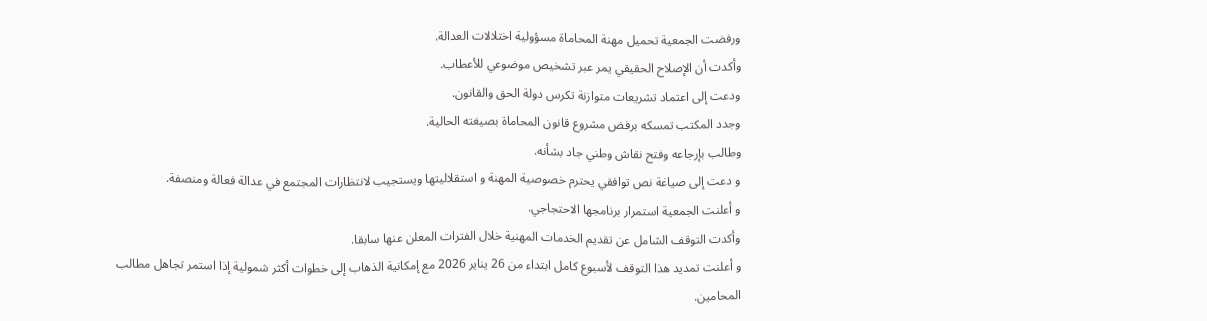ورفضت الجمعية تحميل مهنة المحاماة مسؤولية اختلالات العدالة.
وأكدت أن الإصلاح الحقيقي يمر عبر تشخيص موضوعي للأعطاب.
ودعت إلى اعتماد تشريعات متوازنة تكرس دولة الحق والقانون.
وجدد المكتب تمسكه برفض مشروع قانون المحاماة بصيغته الحالية.
وطالب بإرجاعه وفتح نقاش وطني جاد بشأنه.
و دعت إلى صياغة نص توافقي يحترم خصوصية المهنة و استقلاليتها ويستجيب لانتظارات المجتمع في عدالة فعالة ومنصفة.
و أعلنت الجمعية استمرار برنامجها الاحتجاجي.
وأكدت التوقف الشامل عن تقديم الخدمات المهنية خلال الفترات المعلن عنها سابقا.
و أعلنت تمديد هذا التوقف لأسبوع كامل ابتداء من 26 يناير 2026 مع إمكانية الذهاب إلى خطوات أكثر شمولية إذا استمر تجاهل مطالب المحامين.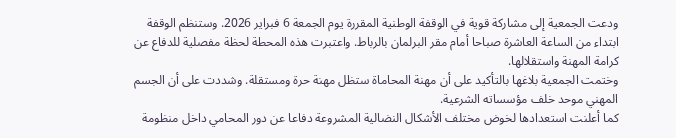ودعت الجمعية إلى مشاركة قوية في الوقفة الوطنية المقررة يوم الجمعة 6 فبراير 2026. وستنظم الوقفة ابتداء من الساعة العاشرة صباحا أمام مقر البرلمان بالرباط. واعتبرت هذه المحطة لحظة مفصلية للدفاع عن كرامة المهنة واستقلالها.
وختمت الجمعية بلاغها بالتأكيد على أن مهنة المحاماة ستظل مهنة حرة ومستقلة. وشددت على أن الجسم المهني موحد خلف مؤسساته الشرعية.
كما أعلنت استعدادها لخوض مختلف الأشكال النضالية المشروعة دفاعا عن دور المحامي داخل منظومة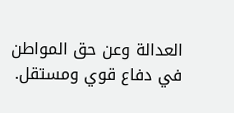العدالة وعن حق المواطن في دفاع قوي ومستقل.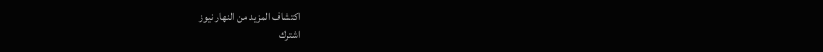اكتشاف المزيد من النهار نيوز
اشترك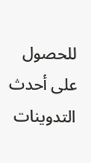للحصول على أحدث التدوينات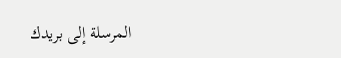المرسلة إلى بريدك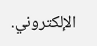الإلكتروني.